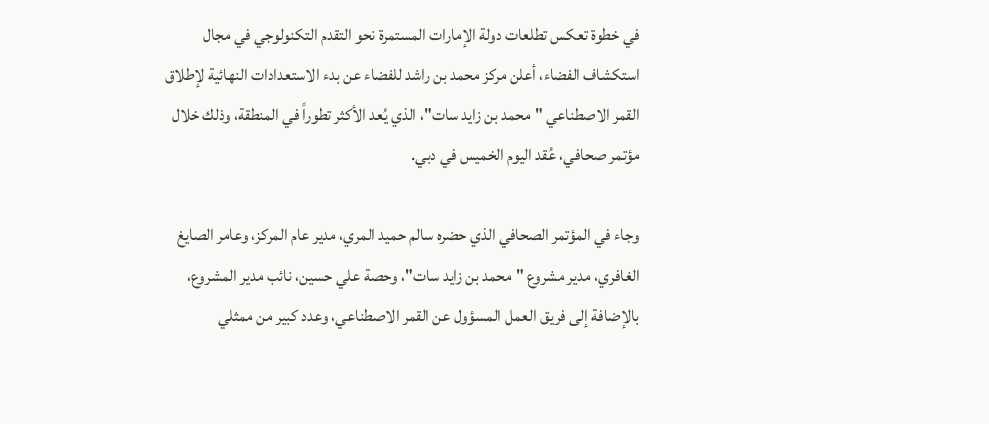في خطوة تعكس تطلعات دولة الإمارات المستمرة نحو التقدم التكنولوجي في مجال استكشاف الفضاء، أعلن مركز محمد بن راشد للفضاء عن بدء الاستعدادات النهائية لإطلاق القمر الاصطناعي "محمد بن زايد سات"، الذي يُعد الأكثر تطوراً في المنطقة، وذلك خلال مؤتمر صحافي، عُقد اليوم الخميس في دبي.

وجاء في المؤتمر الصحافي الذي حضره سالم حميد المري، مدير عام المركز، وعامر الصايغ الغافري، مدير مشروع "محمد بن زايد سات"، وحصة علي حسين، نائب مدير المشروع، بالإضافة إلى فريق العمل المسؤول عن القمر الاصطناعي، وعدد كبير من ممثلي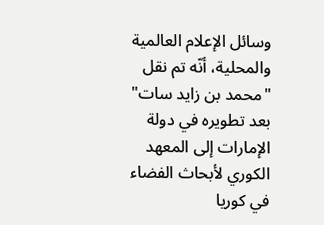وسائل الإعلام العالمية والمحلية، أنّه تم نقل "محمد بن زايد سات" بعد تطويره في دولة الإمارات إلى المعهد الكوري لأبحاث الفضاء في كوريا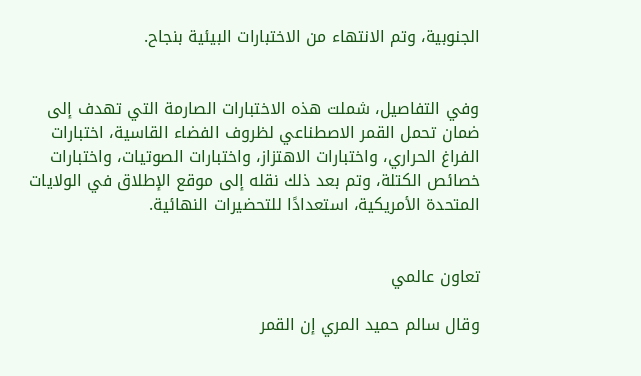الجنوبية، وتم الانتهاء من الاختبارات البيئية بنجاح.


وفي التفاصيل، شملت هذه الاختبارات الصارمة التي تهدف إلى ضمان تحمل القمر الاصطناعي لظروف الفضاء القاسية، اختبارات الفراغ الحراري، واختبارات الاهتزاز، واختبارات الصوتيات، واختبارات خصائص الكتلة، وتم بعد ذلك نقله إلى موقع الإطلاق في الولايات المتحدة الأمريكية، استعدادًا للتحضيرات النهائية.


تعاون عالمي

وقال سالم حميد المري إن القمر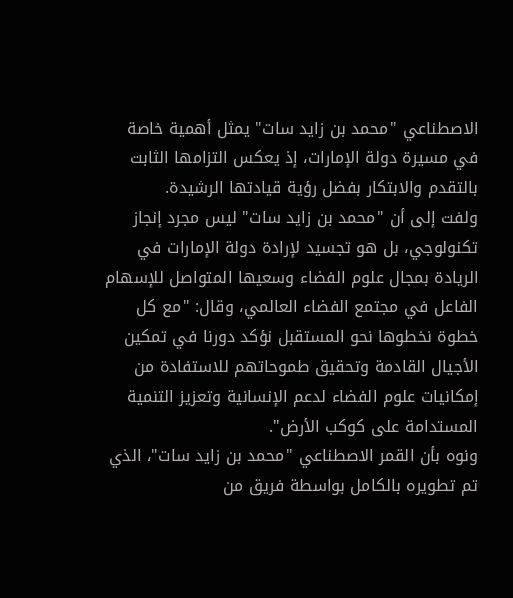الاصطناعي "محمد بن زايد سات" يمثل أهمية خاصة في مسيرة دولة الإمارات، إذ يعكس التزامها الثابت بالتقدم والابتكار بفضل رؤية قيادتها الرشيدة.
ولفت إلى أن "محمد بن زايد سات" ليس مجرد إنجاز تكنولوجي، بل هو تجسيد لإرادة دولة الإمارات في الريادة بمجال علوم الفضاء وسعيها المتواصل للإسهام الفاعل في مجتمع الفضاء العالمي، وقال: "مع كل خطوة نخطوها نحو المستقبل نؤكد دورنا في تمكين الأجيال القادمة وتحقيق طموحاتهم للاستفادة من إمكانيات علوم الفضاء لدعم الإنسانية وتعزيز التنمية المستدامة على كوكب الأرض".
ونوه بأن القمر الاصطناعي "محمد بن زايد سات"، الذي تم تطويره بالكامل بواسطة فريق من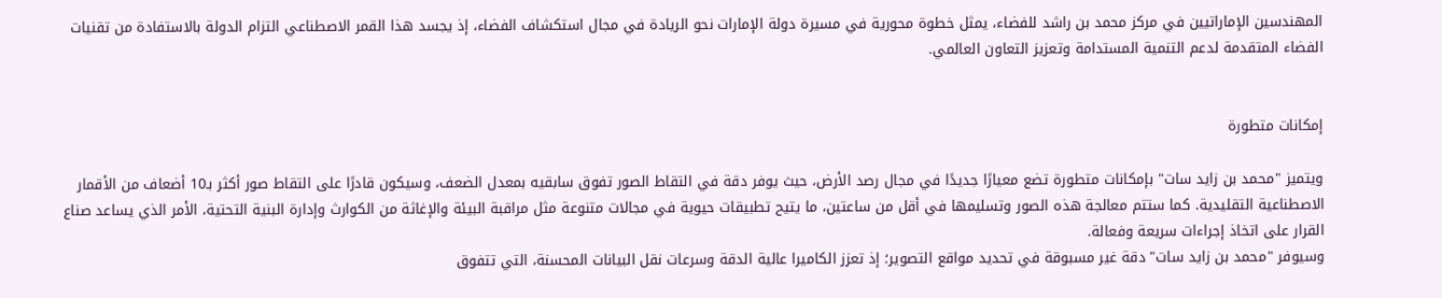المهندسين الإماراتيين في مركز محمد بن راشد للفضاء، يمثل خطوة محورية في مسيرة دولة الإمارات نحو الريادة في مجال استكشاف الفضاء، إذ يجسد هذا القمر الاصطناعي التزام الدولة بالاستفادة من تقنيات الفضاء المتقدمة لدعم التنمية المستدامة وتعزيز التعاون العالمي.


إمكانات متطورة

ويتميز "محمد بن زايد سات" بإمكانات متطورة تضع معيارًا جديدًا في مجال رصد الأرض، حيث يوفر دقة في التقاط الصور تفوق سابقيه بمعدل الضعف، وسيكون قادرًا على التقاط صور أكثر بـ10 أضعاف من الأقمار الاصطناعية التقليدية. كما ستتم معالجة هذه الصور وتسليمها في أقل من ساعتين، ما يتيح تطبيقات حيوية في مجالات متنوعة مثل مراقبة البيئة والإغاثة من الكوارث وإدارة البنية التحتية، الأمر الذي يساعد صناع القرار على اتخاذ إجراءات سريعة وفعالة.
وسيوفر "محمد بن زايد سات" دقة غير مسبوقة في تحديد مواقع التصوير؛ إذ تعزز الكاميرا عالية الدقة وسرعات نقل البيانات المحسنة، التي تتفوق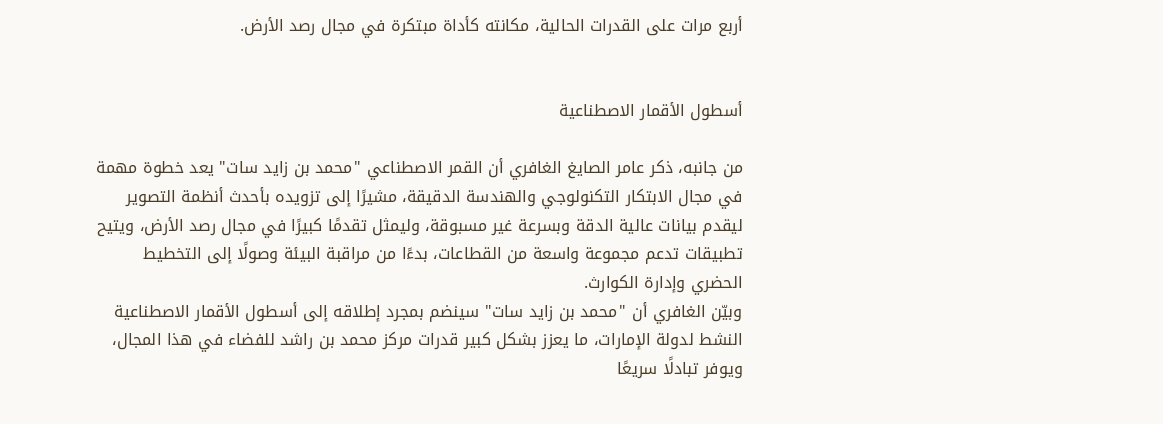أربع مرات على القدرات الحالية، مكانته كأداة مبتكرة في مجال رصد الأرض.


أسطول الأقمار الاصطناعية

من جانبه، ذكر عامر الصايغ الغافري أن القمر الاصطناعي "محمد بن زايد سات" يعد خطوة مهمة في مجال الابتكار التكنولوجي والهندسة الدقيقة، مشيرًا إلى تزويده بأحدث أنظمة التصوير ليقدم بيانات عالية الدقة وبسرعة غير مسبوقة، وليمثل تقدمًا كبيرًا في مجال رصد الأرض، ويتيح تطبيقات تدعم مجموعة واسعة من القطاعات، بدءًا من مراقبة البيئة وصولًا إلى التخطيط الحضري وإدارة الكوارث.
وبيّن الغافري أن "محمد بن زايد سات" سينضم بمجرد إطلاقه إلى أسطول الأقمار الاصطناعية النشط لدولة الإمارات، ما يعزز بشكل كبير قدرات مركز محمد بن راشد للفضاء في هذا المجال، ويوفر تبادلًا سريعًا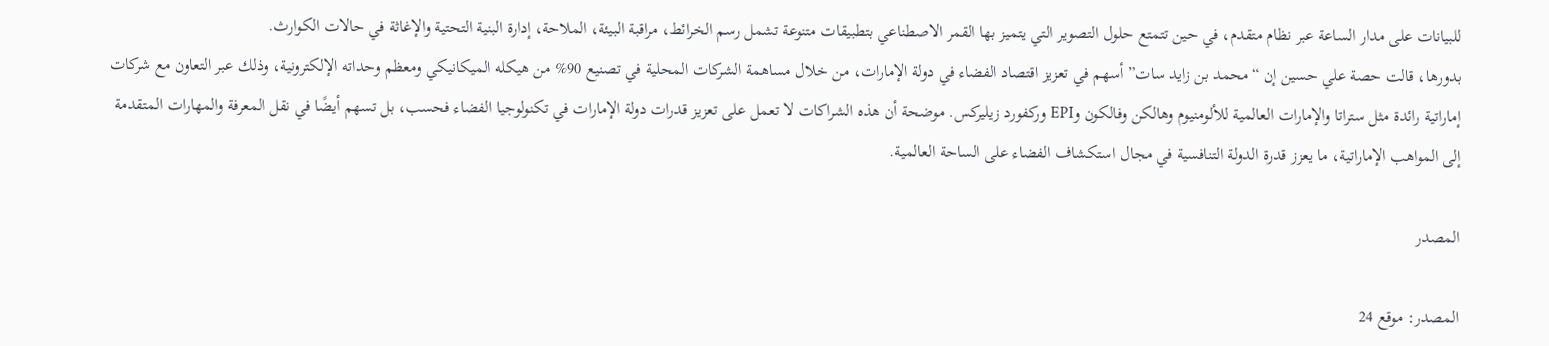للبيانات على مدار الساعة عبر نظام متقدم، في حين تتمتع حلول التصوير التي يتميز بها القمر الاصطناعي بتطبيقات متنوعة تشمل رسم الخرائط، مراقبة البيئة، الملاحة، إدارة البنية التحتية والإغاثة في حالات الكوارث.
بدورها، قالت حصة علي حسين إن “محمد بن زايد سات” أسهم في تعزيز اقتصاد الفضاء في دولة الإمارات، من خلال مساهمة الشركات المحلية في تصنيع 90% من هيكله الميكانيكي ومعظم وحداته الإلكترونية، وذلك عبر التعاون مع شركات إماراتية رائدة مثل ستراتا والإمارات العالمية للألومنيوم وهالكن وفالكون وEPI وركفورد زيليركس. موضحة أن هذه الشراكات لا تعمل على تعزيز قدرات دولة الإمارات في تكنولوجيا الفضاء فحسب، بل تسهم أيضًا في نقل المعرفة والمهارات المتقدمة إلى المواهب الإماراتية، ما يعزز قدرة الدولة التنافسية في مجال استكشاف الفضاء على الساحة العالمية.

المصدر

المصدر: موقع 24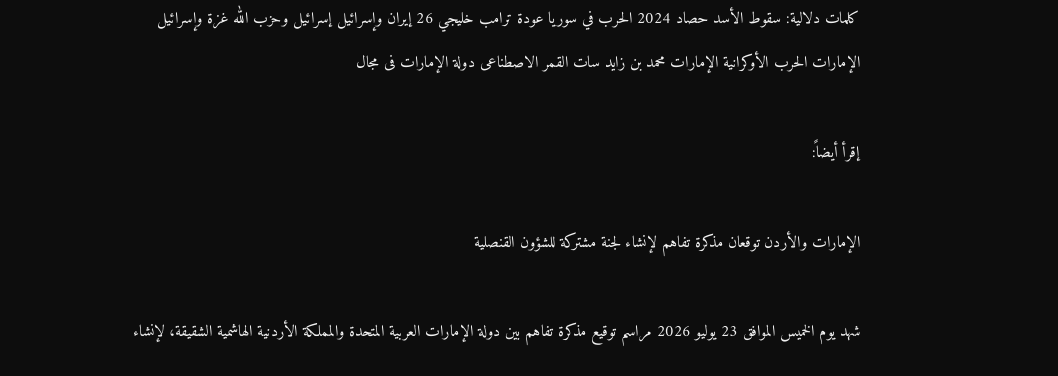كلمات دلالية: سقوط الأسد حصاد 2024 الحرب في سوريا عودة ترامب خليجي 26 إيران وإسرائيل إسرائيل وحزب الله غزة وإسرائيل الإمارات الحرب الأوكرانية الإمارات محمد بن زاید سات القمر الاصطناعی دولة الإمارات فی مجال

إقرأ أيضاً:

الإمارات والأردن توقعان مذكرة تفاهم لإنشاء لجنة مشتركة للشؤون القنصلية

شهد يوم الخميس الموافق 23 يوليو 2026 مراسم توقيع مذكرة تفاهم بين دولة الإمارات العربية المتحدة والمملكة الأردنية الهاشمية الشقيقة، لإنشاء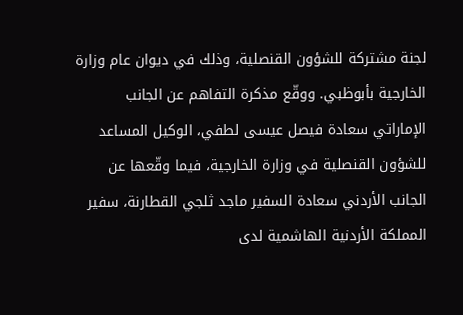لجنة مشتركة للشؤون القنصلية، وذلك في ديوان عام وزارة الخارجية بأبوظبي. ووقّع مذكرة التفاهم عن الجانب الإماراتي سعادة فيصل عيسى لطفي، الوكيل المساعد للشؤون القنصلية في وزارة الخارجية، فيما وقّعها عن الجانب الأردني سعادة السفير ماجد ثلجي القطارنة، سفير المملكة الأردنية الهاشمية لدى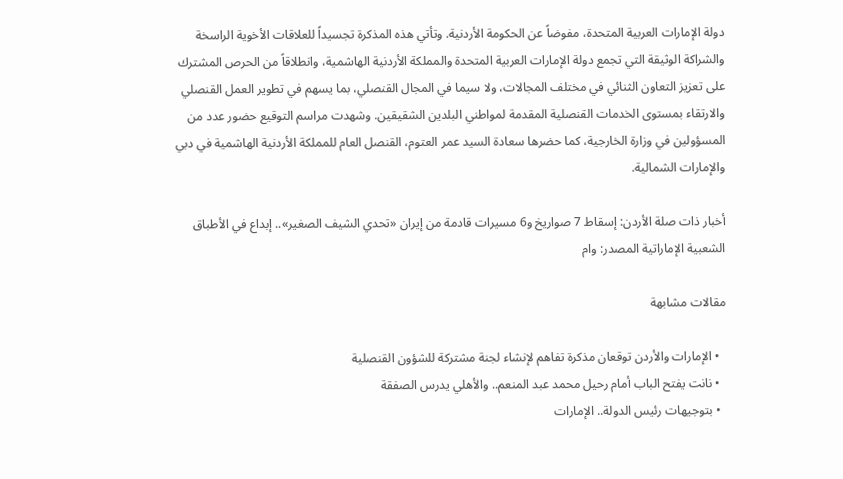دولة الإمارات العربية المتحدة، مفوضاً عن الحكومة الأردنية. وتأتي هذه المذكرة تجسيداً للعلاقات الأخوية الراسخة والشراكة الوثيقة التي تجمع دولة الإمارات العربية المتحدة والمملكة الأردنية الهاشمية، وانطلاقاً من الحرص المشترك على تعزيز التعاون الثنائي في مختلف المجالات، ولا سيما في المجال القنصلي، بما يسهم في تطوير العمل القنصلي والارتقاء بمستوى الخدمات القنصلية المقدمة لمواطني البلدين الشقيقين. وشهدت مراسم التوقيع حضور عدد من المسؤولين في وزارة الخارجية، كما حضرها سعادة السيد عمر العتوم، القنصل العام للمملكة الأردنية الهاشمية في دبي والإمارات الشمالية.

أخبار ذات صلة الأردن: إسقاط 7 صواريخ و6 مسيرات قادمة من إيران «تحدي الشيف الصغير».. إبداع في الأطباق الشعبية الإماراتية المصدر: وام

مقالات مشابهة

  • الإمارات والأردن توقعان مذكرة تفاهم لإنشاء لجنة مشتركة للشؤون القنصلية
  • نانت يفتح الباب أمام رحيل محمد عبد المنعم.. والأهلي يدرس الصفقة
  • بتوجيهات رئيس الدولة.. الإمارات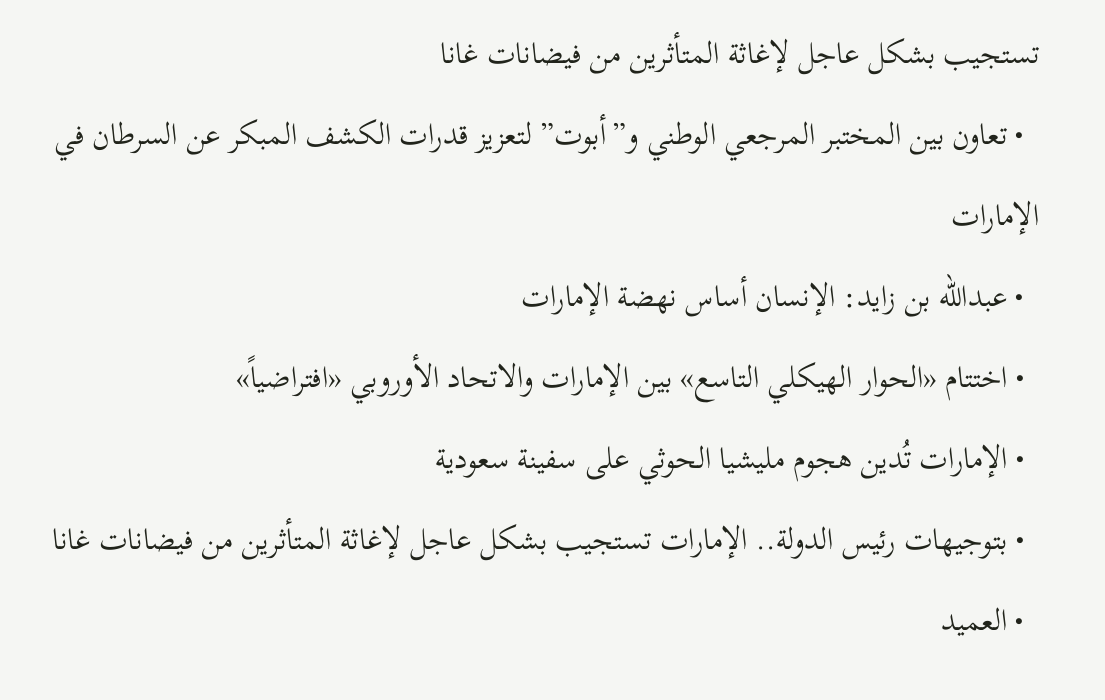تستجيب بشكل عاجل لإغاثة المتأثرين من فيضانات غانا
  • تعاون بين المختبر المرجعي الوطني و”أبوت” لتعزيز قدرات الكشف المبكر عن السرطان في الإمارات
  • عبدالله بن زايد: الإنسان أساس نهضة الإمارات
  • اختتام «الحوار الهيكلي التاسع» بين الإمارات والاتحاد الأوروبي «افتراضياً»
  • الإمارات تُدين هجوم مليشيا الحوثي على سفينة سعودية
  • بتوجيهات رئيس الدولة.. الإمارات تستجيب بشكل عاجل لإغاثة المتأثرين من فيضانات غانا
  • العميد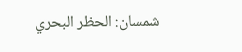شمسان: الحظر البحري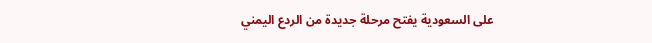على السعودية يفتح مرحلة جديدة من الردع اليمني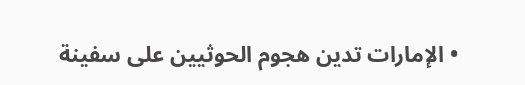• الإمارات تدين هجوم الحوثيين على سفينة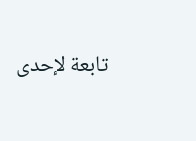تابعة لإحدى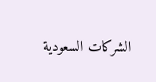الشركات السعودية